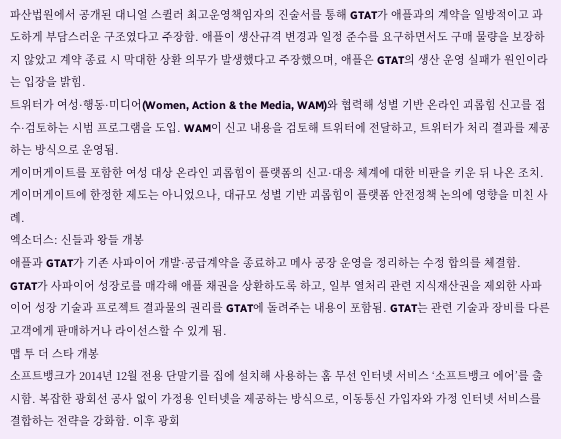파산법원에서 공개된 대니얼 스퀼러 최고운영책임자의 진술서를 통해 GTAT가 애플과의 계약을 일방적이고 과도하게 부담스러운 구조였다고 주장함. 애플이 생산규격 변경과 일정 준수를 요구하면서도 구매 물량을 보장하지 않았고 계약 종료 시 막대한 상환 의무가 발생했다고 주장했으며, 애플은 GTAT의 생산 운영 실패가 원인이라는 입장을 밝힘.
트위터가 여성·행동·미디어(Women, Action & the Media, WAM)와 협력해 성별 기반 온라인 괴롭힘 신고를 접수·검토하는 시범 프로그램을 도입. WAM이 신고 내용을 검토해 트위터에 전달하고, 트위터가 처리 결과를 제공하는 방식으로 운영됨.
게이머게이트를 포함한 여성 대상 온라인 괴롭힘이 플랫폼의 신고·대응 체계에 대한 비판을 키운 뒤 나온 조치. 게이머게이트에 한정한 제도는 아니었으나, 대규모 성별 기반 괴롭힘이 플랫폼 안전정책 논의에 영향을 미친 사례.
엑소더스: 신들과 왕들 개봉
애플과 GTAT가 기존 사파이어 개발·공급계약을 종료하고 메사 공장 운영을 정리하는 수정 합의를 체결함. GTAT가 사파이어 성장로를 매각해 애플 채권을 상환하도록 하고, 일부 열처리 관련 지식재산권을 제외한 사파이어 성장 기술과 프로젝트 결과물의 권리를 GTAT에 돌려주는 내용이 포함됨. GTAT는 관련 기술과 장비를 다른 고객에게 판매하거나 라이선스할 수 있게 됨.
맵 투 더 스타 개봉
소프트뱅크가 2014년 12월 전용 단말기를 집에 설치해 사용하는 홈 무선 인터넷 서비스 ‘소프트뱅크 에어’를 출시함. 복잡한 광회선 공사 없이 가정용 인터넷을 제공하는 방식으로, 이동통신 가입자와 가정 인터넷 서비스를 결합하는 전략을 강화함. 이후 광회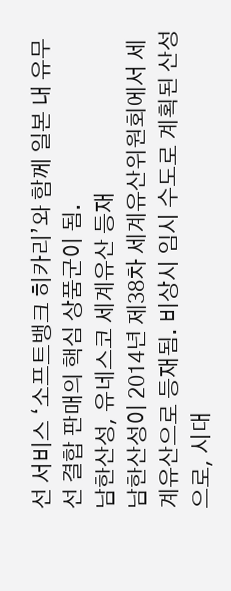선 서비스 ‘소프트뱅크 히카리’와 함께 일본 내 유무선 결합 판매의 핵심 상품군이 됨.
남한산성, 유네스코 세계유산 등재
남한산성이 2014년 제38차 세계유산위원회에서 세계유산으로 등재됨. 비상시 임시 수도로 계획된 산성으로, 시대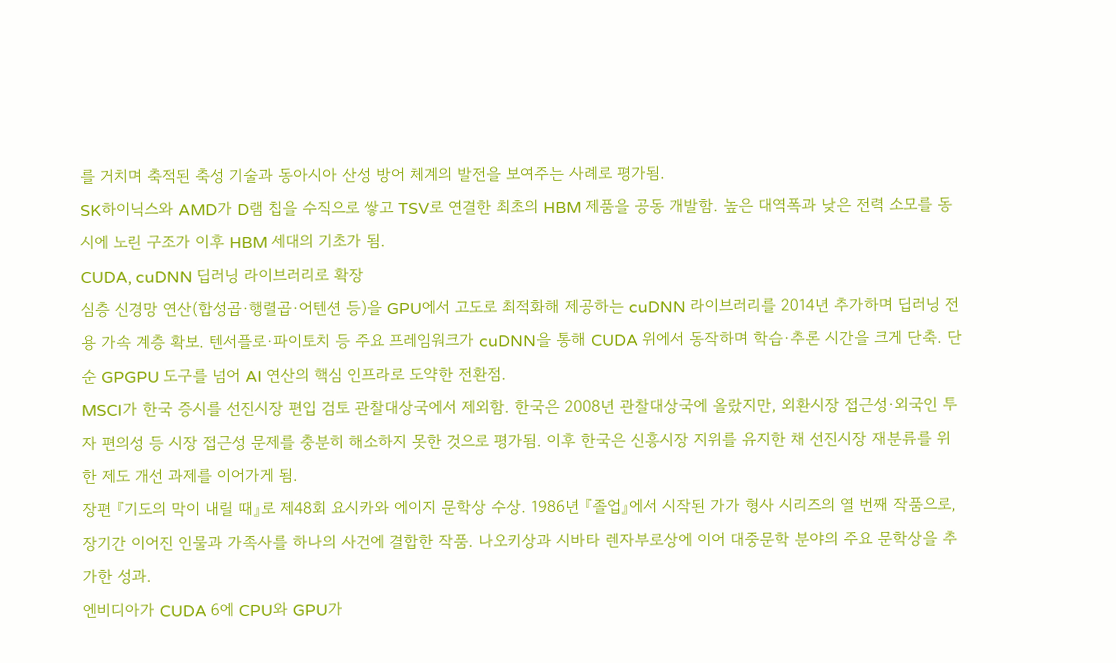를 거치며 축적된 축성 기술과 동아시아 산성 방어 체계의 발전을 보여주는 사례로 평가됨.
SK하이닉스와 AMD가 D램 칩을 수직으로 쌓고 TSV로 연결한 최초의 HBM 제품을 공동 개발함. 높은 대역폭과 낮은 전력 소모를 동시에 노린 구조가 이후 HBM 세대의 기초가 됨.
CUDA, cuDNN 딥러닝 라이브러리로 확장
심층 신경망 연산(합성곱·행렬곱·어텐션 등)을 GPU에서 고도로 최적화해 제공하는 cuDNN 라이브러리를 2014년 추가하며 딥러닝 전용 가속 계층 확보. 텐서플로·파이토치 등 주요 프레임워크가 cuDNN을 통해 CUDA 위에서 동작하며 학습·추론 시간을 크게 단축. 단순 GPGPU 도구를 넘어 AI 연산의 핵심 인프라로 도약한 전환점.
MSCI가 한국 증시를 선진시장 편입 검토 관찰대상국에서 제외함. 한국은 2008년 관찰대상국에 올랐지만, 외환시장 접근성·외국인 투자 편의성 등 시장 접근성 문제를 충분히 해소하지 못한 것으로 평가됨. 이후 한국은 신흥시장 지위를 유지한 채 선진시장 재분류를 위한 제도 개선 과제를 이어가게 됨.
장편 『기도의 막이 내릴 때』로 제48회 요시카와 에이지 문학상 수상. 1986년 『졸업』에서 시작된 가가 형사 시리즈의 열 번째 작품으로, 장기간 이어진 인물과 가족사를 하나의 사건에 결합한 작품. 나오키상과 시바타 렌자부로상에 이어 대중문학 분야의 주요 문학상을 추가한 성과.
엔비디아가 CUDA 6에 CPU와 GPU가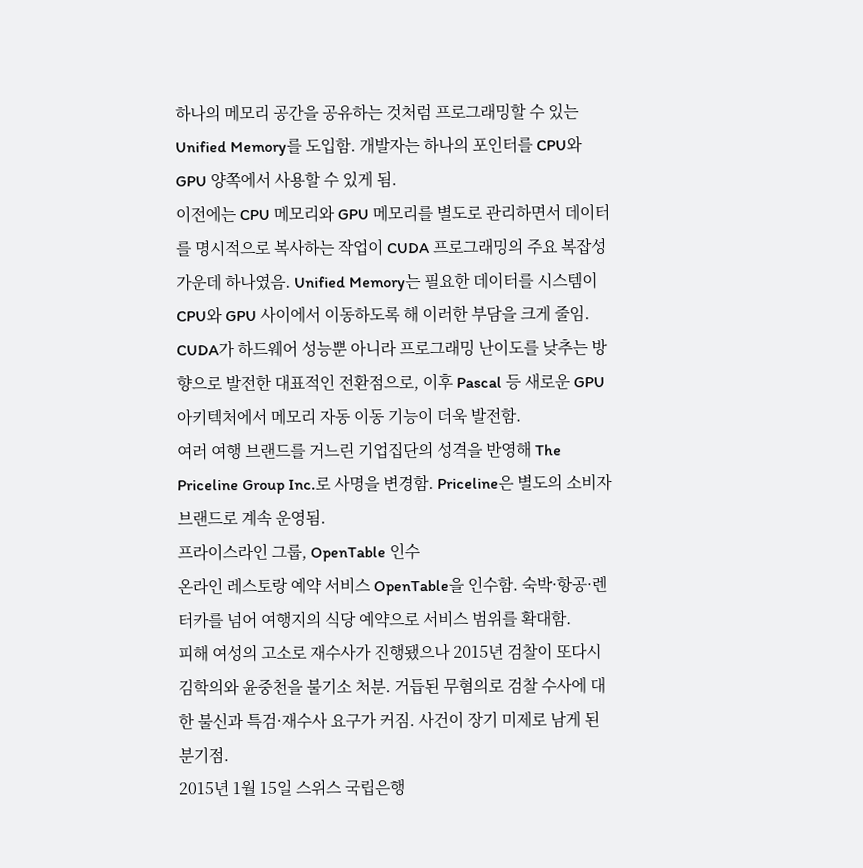하나의 메모리 공간을 공유하는 것처럼 프로그래밍할 수 있는 Unified Memory를 도입함. 개발자는 하나의 포인터를 CPU와 GPU 양쪽에서 사용할 수 있게 됨.
이전에는 CPU 메모리와 GPU 메모리를 별도로 관리하면서 데이터를 명시적으로 복사하는 작업이 CUDA 프로그래밍의 주요 복잡성 가운데 하나였음. Unified Memory는 필요한 데이터를 시스템이 CPU와 GPU 사이에서 이동하도록 해 이러한 부담을 크게 줄임.
CUDA가 하드웨어 성능뿐 아니라 프로그래밍 난이도를 낮추는 방향으로 발전한 대표적인 전환점으로, 이후 Pascal 등 새로운 GPU 아키텍처에서 메모리 자동 이동 기능이 더욱 발전함.
여러 여행 브랜드를 거느린 기업집단의 성격을 반영해 The Priceline Group Inc.로 사명을 변경함. Priceline은 별도의 소비자 브랜드로 계속 운영됨.
프라이스라인 그룹, OpenTable 인수
온라인 레스토랑 예약 서비스 OpenTable을 인수함. 숙박·항공·렌터카를 넘어 여행지의 식당 예약으로 서비스 범위를 확대함.
피해 여성의 고소로 재수사가 진행됐으나 2015년 검찰이 또다시 김학의와 윤중천을 불기소 처분. 거듭된 무혐의로 검찰 수사에 대한 불신과 특검·재수사 요구가 커짐. 사건이 장기 미제로 남게 된 분기점.
2015년 1월 15일 스위스 국립은행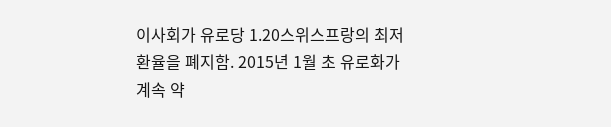이사회가 유로당 1.20스위스프랑의 최저환율을 폐지함. 2015년 1월 초 유로화가 계속 약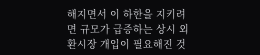해지면서 이 하한을 지키려면 규모가 급증하는 상시 외환시장 개입이 필요해진 것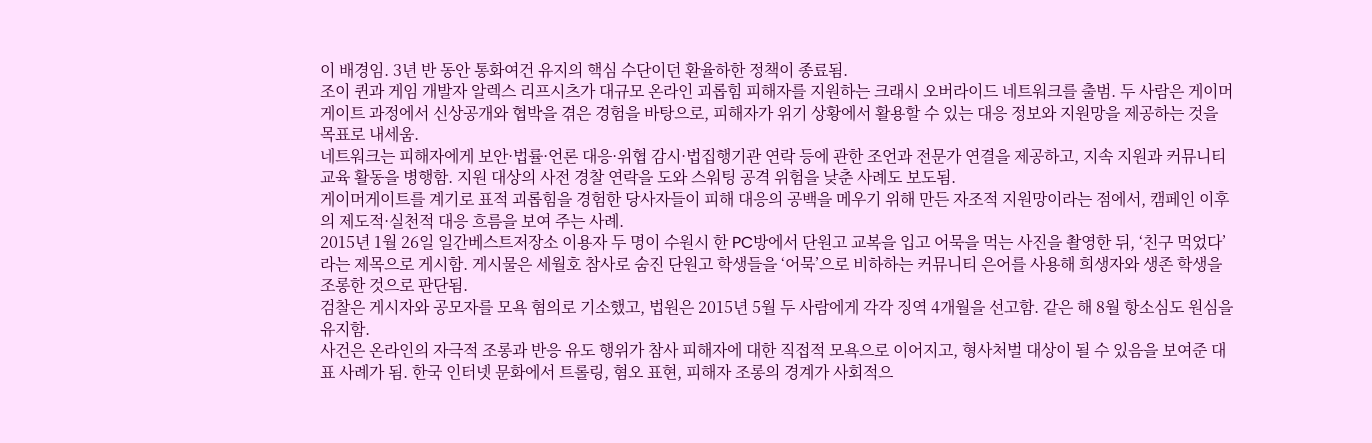이 배경임. 3년 반 동안 통화여건 유지의 핵심 수단이던 환율하한 정책이 종료됨.
조이 퀸과 게임 개발자 알렉스 리프시츠가 대규모 온라인 괴롭힘 피해자를 지원하는 크래시 오버라이드 네트워크를 출범. 두 사람은 게이머게이트 과정에서 신상공개와 협박을 겪은 경험을 바탕으로, 피해자가 위기 상황에서 활용할 수 있는 대응 정보와 지원망을 제공하는 것을 목표로 내세움.
네트워크는 피해자에게 보안·법률·언론 대응·위협 감시·법집행기관 연락 등에 관한 조언과 전문가 연결을 제공하고, 지속 지원과 커뮤니티 교육 활동을 병행함. 지원 대상의 사전 경찰 연락을 도와 스워팅 공격 위험을 낮춘 사례도 보도됨.
게이머게이트를 계기로 표적 괴롭힘을 경험한 당사자들이 피해 대응의 공백을 메우기 위해 만든 자조적 지원망이라는 점에서, 캠페인 이후의 제도적·실천적 대응 흐름을 보여 주는 사례.
2015년 1월 26일 일간베스트저장소 이용자 두 명이 수원시 한 PC방에서 단원고 교복을 입고 어묵을 먹는 사진을 촬영한 뒤, ‘친구 먹었다’라는 제목으로 게시함. 게시물은 세월호 참사로 숨진 단원고 학생들을 ‘어묵’으로 비하하는 커뮤니티 은어를 사용해 희생자와 생존 학생을 조롱한 것으로 판단됨.
검찰은 게시자와 공모자를 모욕 혐의로 기소했고, 법원은 2015년 5월 두 사람에게 각각 징역 4개월을 선고함. 같은 해 8월 항소심도 원심을 유지함.
사건은 온라인의 자극적 조롱과 반응 유도 행위가 참사 피해자에 대한 직접적 모욕으로 이어지고, 형사처벌 대상이 될 수 있음을 보여준 대표 사례가 됨. 한국 인터넷 문화에서 트롤링, 혐오 표현, 피해자 조롱의 경계가 사회적으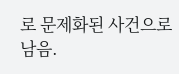로 문제화된 사건으로 남음.